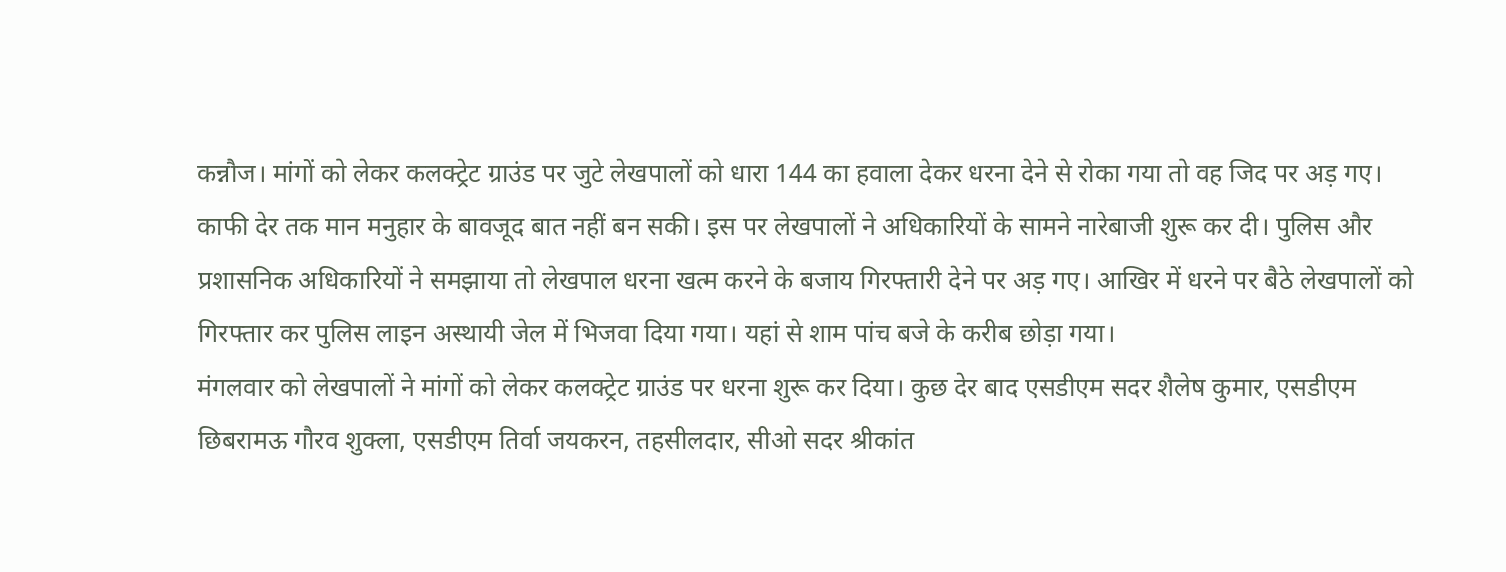कन्नौज। मांगों को लेकर कलक्ट्रेट ग्राउंड पर जुटे लेखपालों को धारा 144 का हवाला देकर धरना देने से रोका गया तो वह जिद पर अड़ गए। काफी देर तक मान मनुहार के बावजूद बात नहीं बन सकी। इस पर लेखपालों ने अधिकारियों के सामने नारेबाजी शुरू कर दी। पुलिस और प्रशासनिक अधिकारियों ने समझाया तो लेखपाल धरना खत्म करने के बजाय गिरफ्तारी देने पर अड़ गए। आखिर में धरने पर बैठे लेखपालों को गिरफ्तार कर पुलिस लाइन अस्थायी जेल में भिजवा दिया गया। यहां से शाम पांच बजे के करीब छोड़ा गया।
मंगलवार को लेखपालों ने मांगों को लेकर कलक्ट्रेट ग्राउंड पर धरना शुरू कर दिया। कुछ देर बाद एसडीएम सदर शैलेष कुमार, एसडीएम छिबरामऊ गौरव शुक्ला, एसडीएम तिर्वा जयकरन, तहसीलदार, सीओ सदर श्रीकांत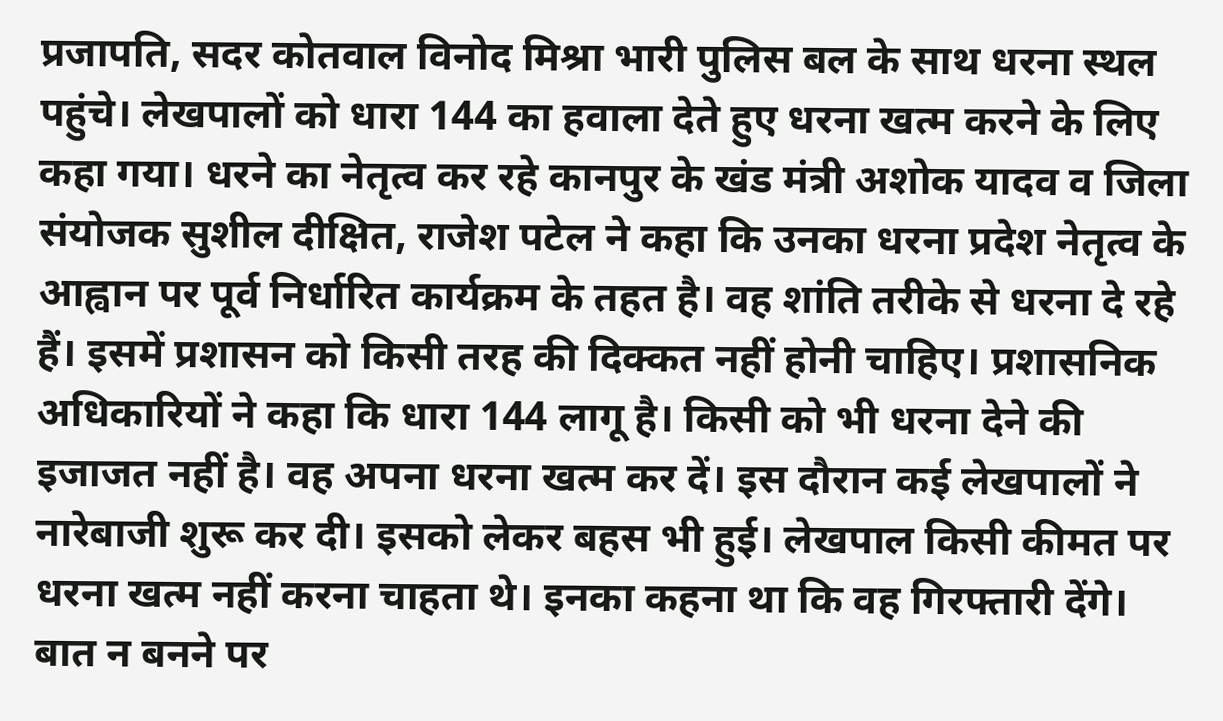प्रजापति, सदर कोतवाल विनोद मिश्रा भारी पुलिस बल के साथ धरना स्थल पहुंचे। लेखपालों को धारा 144 का हवाला देते हुए धरना खत्म करने के लिए कहा गया। धरने का नेतृत्व कर रहे कानपुर के खंड मंत्री अशोक यादव व जिला संयोजक सुशील दीक्षित, राजेश पटेल ने कहा कि उनका धरना प्रदेश नेतृत्व के आह्वान पर पूर्व निर्धारित कार्यक्रम के तहत है। वह शांति तरीके से धरना दे रहे हैं। इसमें प्रशासन को किसी तरह की दिक्कत नहीं होनी चाहिए। प्रशासनिक अधिकारियों ने कहा कि धारा 144 लागू है। किसी को भी धरना देने की इजाजत नहीं है। वह अपना धरना खत्म कर दें। इस दौरान कई लेखपालों ने नारेबाजी शुरू कर दी। इसको लेकर बहस भी हुई। लेखपाल किसी कीमत पर धरना खत्म नहीं करना चाहता थे। इनका कहना था कि वह गिरफ्तारी देंगे। बात न बनने पर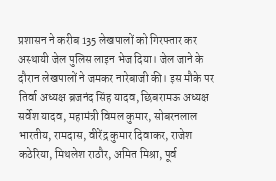प्रशासन ने करीब 135 लेखपालों को गिरफ्तार कर अस्थायी जेल पुलिस लाइन भेज दिया। जेल जाने के दौरान लेखपालों ने जमकर नारेबाजी की। इस मौके पर तिर्वा अध्यक्ष ब्रजनंद सिंह यादव, छिबरामऊ अध्यक्ष सर्वेश यादव, महामंत्री विमल कुमार, सोबरनलाल भारतीय, रामदास, वीरेंद्र कुमार दिवाकर, राजेश कठेरिया, मिथलेश राठौर, अमित मिश्रा, पूर्व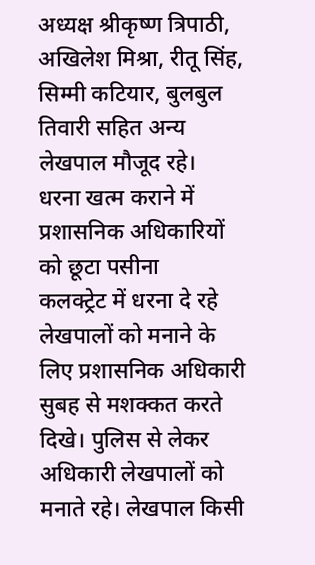अध्यक्ष श्रीकृष्ण त्रिपाठी, अखिलेश मिश्रा, रीतू सिंह, सिम्मी कटियार, बुलबुल तिवारी सहित अन्य लेखपाल मौजूद रहे।
धरना खत्म कराने में प्रशासनिक अधिकारियों को छूटा पसीना
कलक्ट्रेट में धरना दे रहे लेखपालों को मनाने के लिए प्रशासनिक अधिकारी सुबह से मशक्कत करते दिखे। पुलिस से लेकर अधिकारी लेखपालों को मनाते रहे। लेखपाल किसी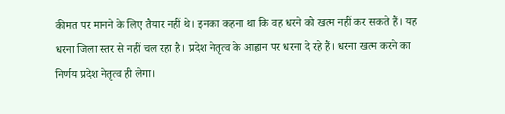कीमत पर मानने के लिए तैयार नहीं थे। इनका कहना था कि वह धरने को खत्म नहीं कर सकते हैं। यह धरना जिला स्तर से नहीं चल रहा है। प्रदेश नेतृत्व के आह्वान पर धरना दे रहे हैं। धरना खत्म करने का निर्णय प्रदेश नेतृत्व ही लेगा।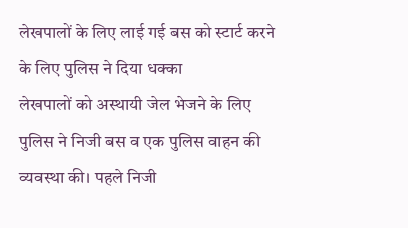लेखपालों के लिए लाई गई बस को स्टार्ट करने के लिए पुलिस ने दिया धक्का
लेखपालों को अस्थायी जेल भेजने के लिए पुलिस ने निजी बस व एक पुलिस वाहन की व्यवस्था की। पहले निजी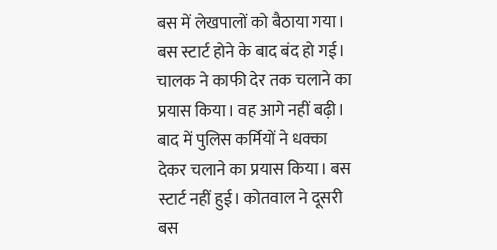बस में लेखपालों को बैठाया गया। बस स्टार्ट होने के बाद बंद हो गई। चालक ने काफी देर तक चलाने का प्रयास किया। वह आगे नहीं बढ़ी। बाद में पुलिस कर्मियों ने धक्का देकर चलाने का प्रयास किया। बस स्टार्ट नहीं हुई। कोतवाल ने दूसरी बस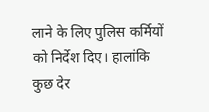लाने के लिए पुलिस कर्मियों को निर्देश दिए। हालांकि कुछ देर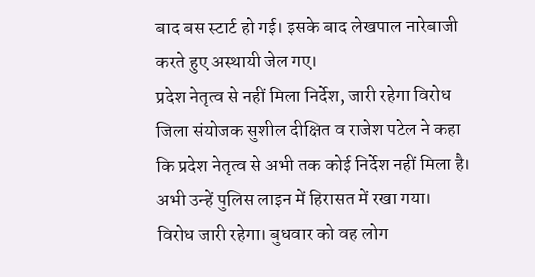बाद बस स्टार्ट हो गई। इसके बाद लेखपाल नारेबाजी करते हुए अस्थायी जेल गए।
प्रदेश नेतृत्व से नहीं मिला निर्देश, जारी रहेगा विरोध
जिला संयोजक सुशील दीक्षित व राजेश पटेल ने कहा कि प्रदेश नेतृत्व से अभी तक कोई निर्देश नहीं मिला है। अभी उन्हें पुलिस लाइन में हिरासत में रखा गया। विरोध जारी रहेगा। बुधवार को वह लोग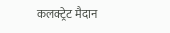कलक्ट्रेट मैदान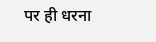पर ही धरना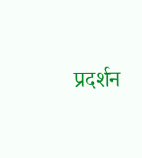प्रदर्शन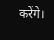करेंगे।